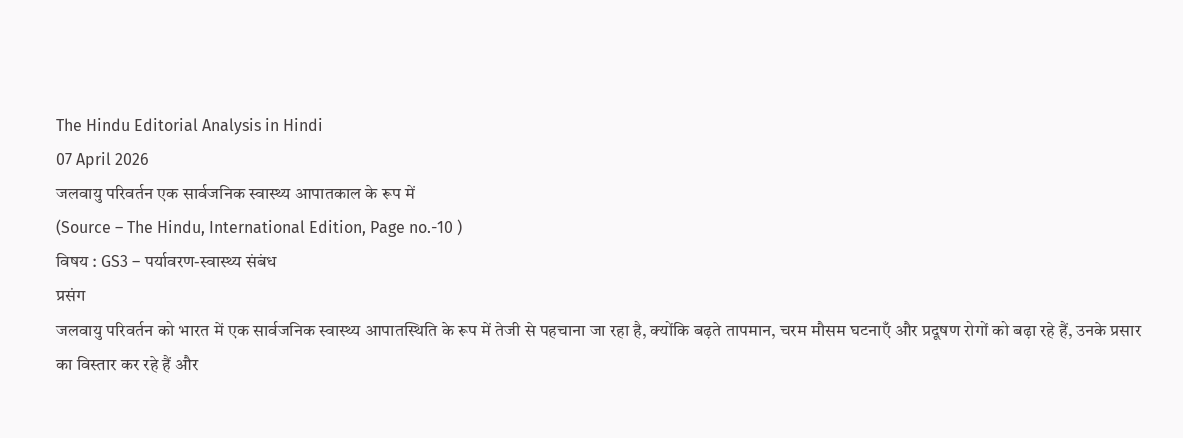The Hindu Editorial Analysis in Hindi
07 April 2026
जलवायु परिवर्तन एक सार्वजनिक स्वास्थ्य आपातकाल के रूप में
(Source – The Hindu, International Edition, Page no.-10 )
विषय : GS3 – पर्यावरण-स्वास्थ्य संबंध
प्रसंग
जलवायु परिवर्तन को भारत में एक सार्वजनिक स्वास्थ्य आपातस्थिति के रूप में तेजी से पहचाना जा रहा है, क्योंकि बढ़ते तापमान, चरम मौसम घटनाएँ और प्रदूषण रोगों को बढ़ा रहे हैं, उनके प्रसार का विस्तार कर रहे हैं और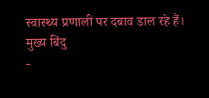स्वास्थ्य प्रणाली पर दबाव डाल रहे हैं।
मुख्य बिंदु
-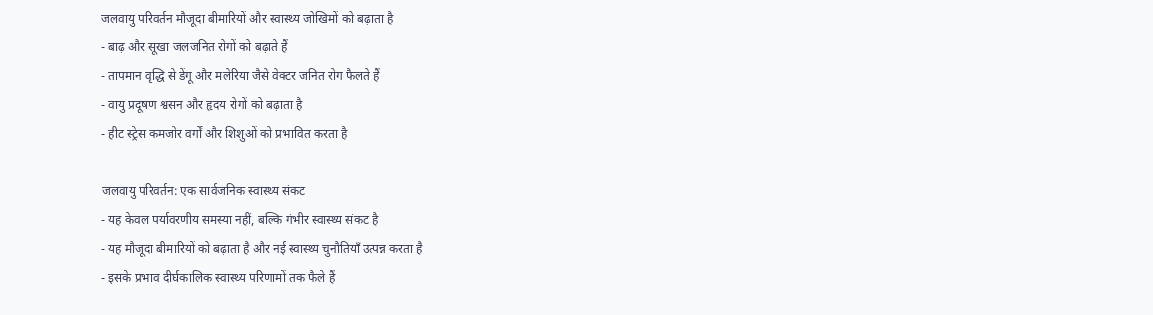जलवायु परिवर्तन मौजूदा बीमारियों और स्वास्थ्य जोखिमों को बढ़ाता है
- बाढ़ और सूखा जलजनित रोगों को बढ़ाते हैं
- तापमान वृद्धि से डेंगू और मलेरिया जैसे वेक्टर जनित रोग फैलते हैं
- वायु प्रदूषण श्वसन और हृदय रोगों को बढ़ाता है
- हीट स्ट्रेस कमजोर वर्गों और शिशुओं को प्रभावित करता है

जलवायु परिवर्तन: एक सार्वजनिक स्वास्थ्य संकट
- यह केवल पर्यावरणीय समस्या नहीं, बल्कि गंभीर स्वास्थ्य संकट है
- यह मौजूदा बीमारियों को बढ़ाता है और नई स्वास्थ्य चुनौतियाँ उत्पन्न करता है
- इसके प्रभाव दीर्घकालिक स्वास्थ्य परिणामों तक फैले हैं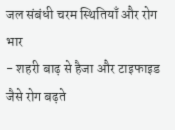जल संबंधी चरम स्थितियाँ और रोग भार
- शहरी बाढ़ से हैजा और टाइफाइड जैसे रोग बढ़ते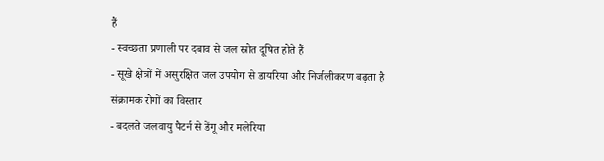हैं
- स्वच्छता प्रणाली पर दबाव से जल स्रोत दूषित होते हैं
- सूखे क्षेत्रों में असुरक्षित जल उपयोग से डायरिया और निर्जलीकरण बढ़ता है
संक्रामक रोगों का विस्तार
- बदलते जलवायु पैटर्न से डेंगू और मलेरिया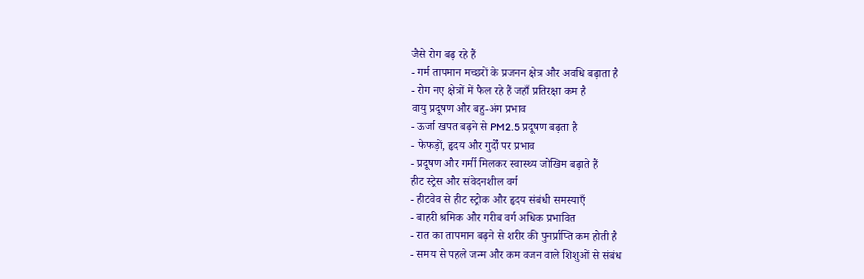जैसे रोग बढ़ रहे हैं
- गर्म तापमान मच्छरों के प्रजनन क्षेत्र और अवधि बढ़ाता है
- रोग नए क्षेत्रों में फैल रहे हैं जहाँ प्रतिरक्षा कम है
वायु प्रदूषण और बहु-अंग प्रभाव
- ऊर्जा खपत बढ़ने से PM2.5 प्रदूषण बढ़ता है
- फेफड़ों, हृदय और गुर्दों पर प्रभाव
- प्रदूषण और गर्मी मिलकर स्वास्थ्य जोखिम बढ़ाते हैं
हीट स्ट्रेस और संवेदनशील वर्ग
- हीटवेव से हीट स्ट्रोक और हृदय संबंधी समस्याएँ
- बाहरी श्रमिक और गरीब वर्ग अधिक प्रभावित
- रात का तापमान बढ़ने से शरीर की पुनर्प्राप्ति कम होती है
- समय से पहले जन्म और कम वजन वाले शिशुओं से संबंध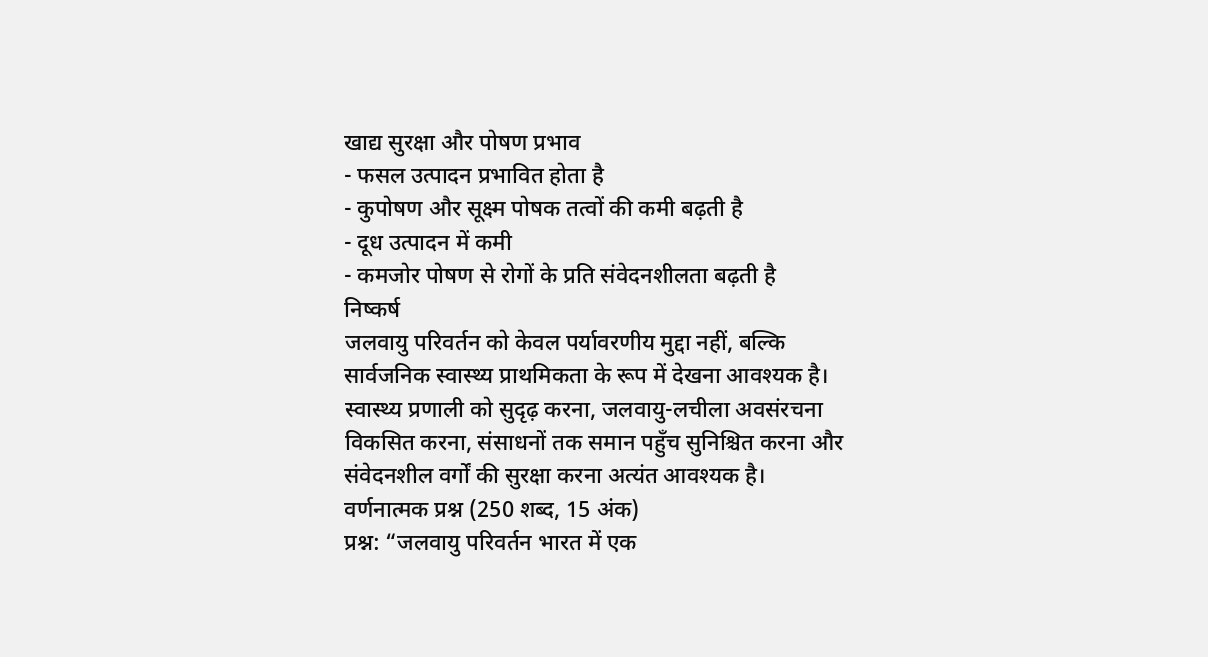खाद्य सुरक्षा और पोषण प्रभाव
- फसल उत्पादन प्रभावित होता है
- कुपोषण और सूक्ष्म पोषक तत्वों की कमी बढ़ती है
- दूध उत्पादन में कमी
- कमजोर पोषण से रोगों के प्रति संवेदनशीलता बढ़ती है
निष्कर्ष
जलवायु परिवर्तन को केवल पर्यावरणीय मुद्दा नहीं, बल्कि सार्वजनिक स्वास्थ्य प्राथमिकता के रूप में देखना आवश्यक है। स्वास्थ्य प्रणाली को सुदृढ़ करना, जलवायु-लचीला अवसंरचना विकसित करना, संसाधनों तक समान पहुँच सुनिश्चित करना और संवेदनशील वर्गों की सुरक्षा करना अत्यंत आवश्यक है।
वर्णनात्मक प्रश्न (250 शब्द, 15 अंक)
प्रश्न: “जलवायु परिवर्तन भारत में एक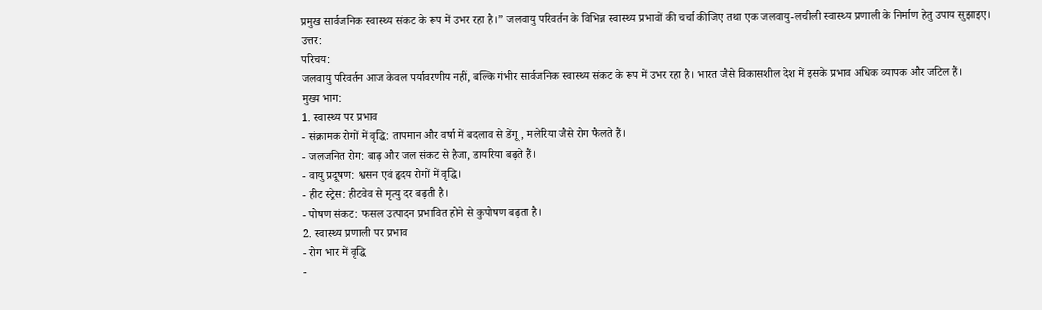प्रमुख सार्वजनिक स्वास्थ्य संकट के रूप में उभर रहा है।” जलवायु परिवर्तन के विभिन्न स्वास्थ्य प्रभावों की चर्चा कीजिए तथा एक जलवायु-लचीली स्वास्थ्य प्रणाली के निर्माण हेतु उपाय सुझाइए।
उत्तर:
परिचय:
जलवायु परिवर्तन आज केवल पर्यावरणीय नहीं, बल्कि गंभीर सार्वजनिक स्वास्थ्य संकट के रूप में उभर रहा है। भारत जैसे विकासशील देश में इसके प्रभाव अधिक व्यापक और जटिल हैं।
मुख्य भाग:
1. स्वास्थ्य पर प्रभाव
- संक्रामक रोगों में वृद्धि: तापमान और वर्षा में बदलाव से डेंगू, मलेरिया जैसे रोग फैलते हैं।
- जलजनित रोग: बाढ़ और जल संकट से हैजा, डायरिया बढ़ते हैं।
- वायु प्रदूषण: श्वसन एवं हृदय रोगों में वृद्धि।
- हीट स्ट्रेस: हीटवेव से मृत्यु दर बढ़ती है।
- पोषण संकट: फसल उत्पादन प्रभावित होने से कुपोषण बढ़ता है।
2. स्वास्थ्य प्रणाली पर प्रभाव
- रोग भार में वृद्धि
-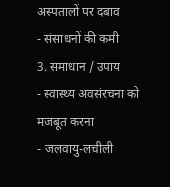अस्पतालों पर दबाव
- संसाधनों की कमी
3. समाधान / उपाय
- स्वास्थ्य अवसंरचना को मजबूत करना
- जलवायु-लचीली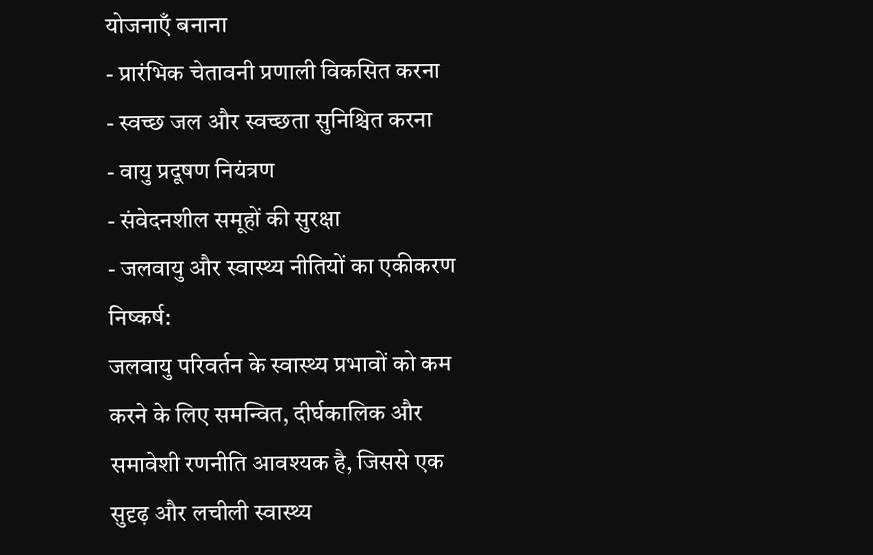योजनाएँ बनाना
- प्रारंभिक चेतावनी प्रणाली विकसित करना
- स्वच्छ जल और स्वच्छता सुनिश्चित करना
- वायु प्रदूषण नियंत्रण
- संवेदनशील समूहों की सुरक्षा
- जलवायु और स्वास्थ्य नीतियों का एकीकरण
निष्कर्ष:
जलवायु परिवर्तन के स्वास्थ्य प्रभावों को कम करने के लिए समन्वित, दीर्घकालिक और समावेशी रणनीति आवश्यक है, जिससे एक सुदृढ़ और लचीली स्वास्थ्य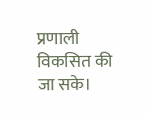प्रणाली विकसित की जा सके।